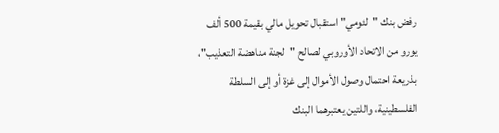رفض بنك "لئومي" استقبال تحويل مالي بقيمة 500 ألف يورو من الاتحاد الأوروبي لصالح "لجنة مناهضة التعذيب"، بذريعة احتمال وصول الأموال إلى غزة أو إلى السلطة الفلسطينية، واللتين يعتبرهما البنك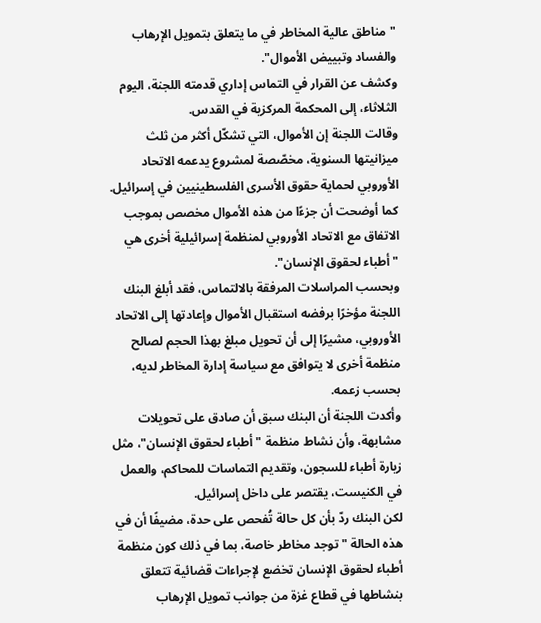"مناطق عالية المخاطر في ما يتعلق بتمويل الإرهاب والفساد وتبييض الأموال".
وكشف عن القرار في التماس إداري قدمته اللجنة، اليوم الثلاثاء، إلى المحكمة المركزية في القدس.
وقالت اللجنة إن الأموال، التي تشكّل أكثر من ثلث ميزانيتها السنوية، مخصّصة لمشروع يدعمه الاتحاد الأوروبي لحماية حقوق الأسرى الفلسطينيين في إسرائيل. كما أوضحت أن جزءًا من هذه الأموال مخصص بموجب الاتفاق مع الاتحاد الأوروبي لمنظمة إسرائيلية أخرى هي "أطباء لحقوق الإنسان".
وبحسب المراسلات المرفقة بالالتماس، فقد أبلغ البنك اللجنة مؤخرًا برفضه استقبال الأموال وإعادتها إلى الاتحاد الأوروبي، مشيرًا إلى أن تحويل مبلغ بهذا الحجم لصالح منظمة أخرى لا يتوافق مع سياسة إدارة المخاطر لديه، بحسب زعمه.
وأكدت اللجنة أن البنك سبق أن صادق على تحويلات مشابهة، وأن نشاط منظمة "أطباء لحقوق الإنسان"، مثل زيارة أطباء للسجون، وتقديم التماسات للمحاكم، والعمل في الكنيست، يقتصر على داخل إسرائيل.
لكن البنك ردّ بأن كل حالة تُفحص على حدة، مضيفًا أن في هذه الحالة "توجد مخاطر خاصة، بما في ذلك كون منظمة أطباء لحقوق الإنسان تخضع لإجراءات قضائية تتعلق بنشاطها في قطاع غزة من جوانب تمويل الإرهاب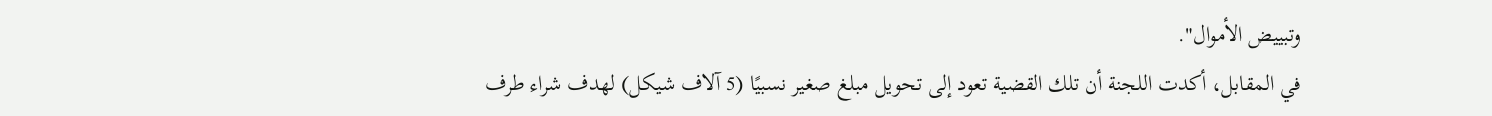وتبييض الأموال".
في المقابل، أكدت اللجنة أن تلك القضية تعود إلى تحويل مبلغ صغير نسبيًا (5 آلاف شيكل) لهدف شراء طرف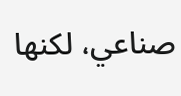صناعي، لكنها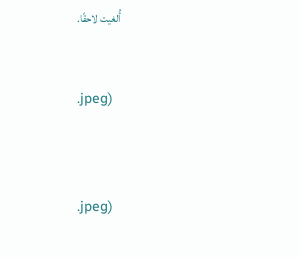أُلغيت لاحقًا.


.jpeg)



.jpeg)